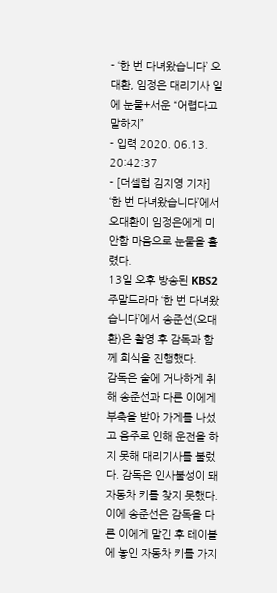- ‘한 번 다녀왔습니다’ 오대환, 임정은 대리기사 일에 눈물+서운 “어렵다고 말하지”
- 입력 2020. 06.13. 20:42:37
- [더셀럽 김지영 기자] ‘한 번 다녀왔습니다’에서 오대환이 임정은에게 미안함 마음으로 눈물을 흘렸다.
13일 오후 방송된 KBS2 주말드라마 ‘한 번 다녀왔습니다’에서 송준선(오대환)은 촬영 후 감독과 함께 회식을 진행했다.
감독은 술에 거나하게 취해 송준선과 다른 이에게 부축을 받아 가게를 나섰고 음주로 인해 운전을 하지 못해 대리기사를 불렀다. 감독은 인사불성이 돼 자동차 키를 찾지 못했다.
이에 송준선은 감독을 다른 이에게 맡긴 후 테이블에 놓인 자동차 키를 가지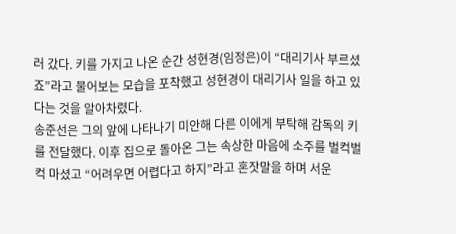러 갔다. 키를 가지고 나온 순간 성현경(임정은)이 “대리기사 부르셨죠”라고 물어보는 모습을 포착했고 성현경이 대리기사 일을 하고 있다는 것을 알아차렸다.
송준선은 그의 앞에 나타나기 미안해 다른 이에게 부탁해 감독의 키를 전달했다. 이후 집으로 돌아온 그는 속상한 마음에 소주를 벌컥벌컥 마셨고 “어려우면 어렵다고 하지”라고 혼잣말을 하며 서운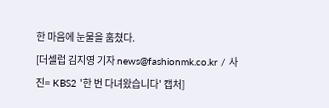한 마음에 눈물을 훔쳤다.
[더셀럽 김지영 기자 news@fashionmk.co.kr / 사진= KBS2 '한 번 다녀왔습니다' 캡처]